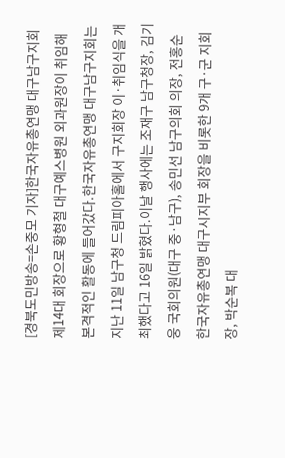[경북도민방송=손중모 기자]한국자유총연맹 대구남구지회 제14대 회장으로 황형철 대구예스병원 외과원장이 취임해 본격적인 활동에 들어갔다.한국자유총연맹 대구남구지회는 지난 11일 남구청 드림피아홀에서 구지회장 이·취임식을 개최했다고 16일 밝혔다.이날 행사에는 조재구 남구청장, 김기웅 국회의원(대구 중·남구), 송민선 남구의회 의장, 전홍순 한국자유총연맹 대구시지부 회장을 비롯한 9개 구·군 지회장, 박순복 대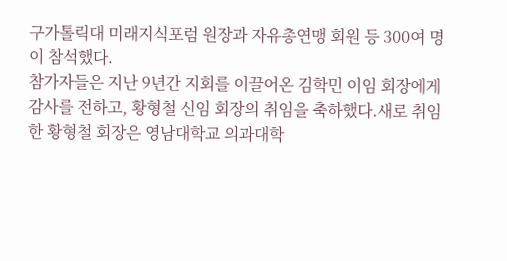구가톨릭대 미래지식포럼 원장과 자유총연맹 회원 등 300여 명이 참석했다.
참가자들은 지난 9년간 지회를 이끌어온 김학민 이임 회장에게 감사를 전하고, 황형철 신임 회장의 취임을 축하했다.새로 취임한 황형철 회장은 영남대학교 의과대학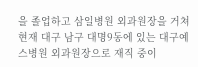을 졸업하고 삼일병원 외과원장을 거쳐 현재 대구 남구 대명9동에 있는 대구예스병원 외과원장으로 재직 중이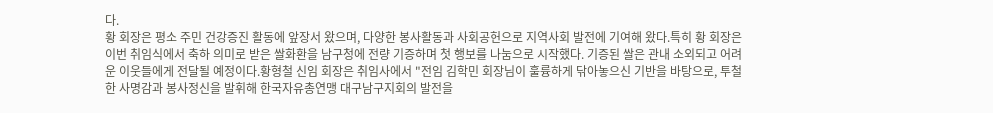다.
황 회장은 평소 주민 건강증진 활동에 앞장서 왔으며, 다양한 봉사활동과 사회공헌으로 지역사회 발전에 기여해 왔다.특히 황 회장은 이번 취임식에서 축하 의미로 받은 쌀화환을 남구청에 전량 기증하며 첫 행보를 나눔으로 시작했다. 기증된 쌀은 관내 소외되고 어려운 이웃들에게 전달될 예정이다.황형철 신임 회장은 취임사에서 "전임 김학민 회장님이 훌륭하게 닦아놓으신 기반을 바탕으로, 투철한 사명감과 봉사정신을 발휘해 한국자유총연맹 대구남구지회의 발전을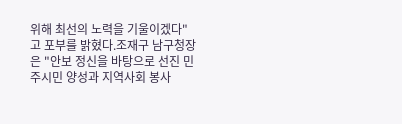위해 최선의 노력을 기울이겠다"고 포부를 밝혔다.조재구 남구청장은 "안보 정신을 바탕으로 선진 민주시민 양성과 지역사회 봉사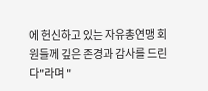에 헌신하고 있는 자유총연맹 회원들께 깊은 존경과 감사를 드린다"라며 "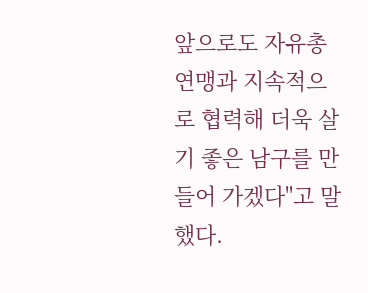앞으로도 자유총연맹과 지속적으로 협력해 더욱 살기 좋은 남구를 만들어 가겠다"고 말했다.